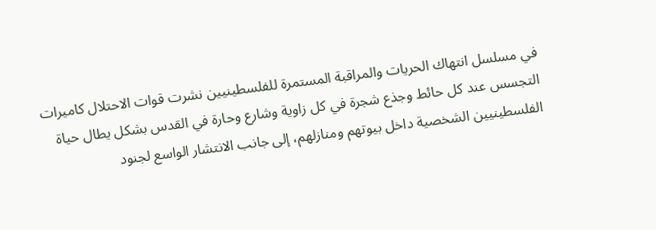في مسلسل انتهاك الحريات والمراقبة المستمرة للفلسطينيين نشرت قوات الاحتلال كاميرات التجسس عند كل حائط وجذع شجرة في كل زاوية وشارع وحارة في القدس بشكل يطال حياة الفلسطينيين الشخصية داخل بيوتهم ومنازلهم، إلى جانب الانتشار الواسع لجنود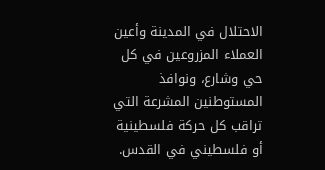الاحتلال في المدينة وأعين العملاء المزروعين في كل حي وشارع، ونوافذ المستوطنين المشرعة التي تراقب كل حركة فلسطينية أو فلسطيني في القدس.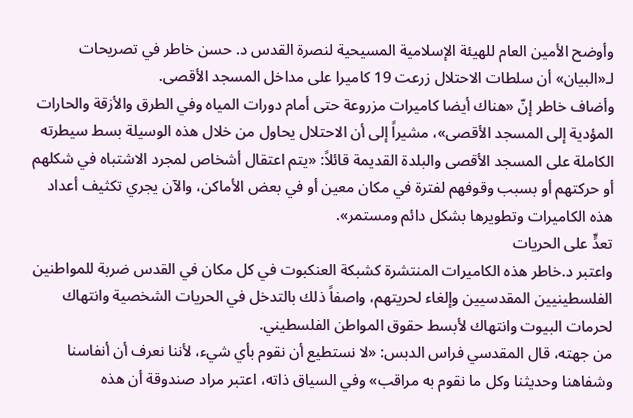وأوضح الأمين العام للهيئة الإسلامية المسيحية لنصرة القدس د. حسن خاطر في تصريحات لـ«البيان» أن سلطات الاحتلال زرعت 19 كاميرا على مداخل المسجد الأقصى.
وأضاف خاطر إنّ «هناك أيضا كاميرات مزروعة حتى أمام دورات المياه وفي الطرق والأزقة والحارات المؤدية إلى المسجد الأقصى»، مشيراً إلى أن الاحتلال يحاول من خلال هذه الوسيلة بسط سيطرته الكاملة على المسجد الأقصى والبلدة القديمة قائلاً: «يتم اعتقال أشخاص لمجرد الاشتباه في شكلهم أو حركتهم أو بسبب وقوفهم لفترة في مكان معين أو في بعض الأماكن، والآن يجري تكثيف أعداد هذه الكاميرات وتطويرها بشكل دائم ومستمر».
تعدٍّ على الحريات
واعتبر د.خاطر هذه الكاميرات المنتشرة كشبكة العنكبوت في كل مكان في القدس ضربة للمواطنين الفلسطينيين المقدسيين وإلغاء لحريتهم، واصفاً ذلك بالتدخل في الحريات الشخصية وانتهاك لحرمات البيوت وانتهاك لأبسط حقوق المواطن الفلسطيني.
من جهته، قال المقدسي فراس الدبس: «لا نستطيع أن نقوم بأي شيء، لأننا نعرف أن أنفاسنا وشفاهنا وحديثنا وكل ما نقوم به مراقب» وفي السياق ذاته، اعتبر مراد صندوقة أن هذه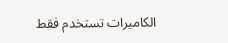الكاميرات تستخدم فقط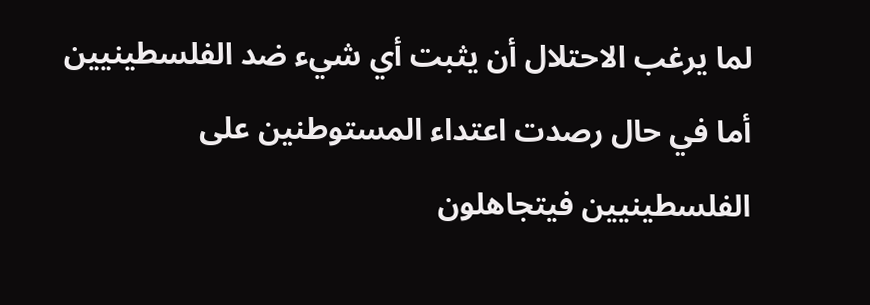لما يرغب الاحتلال أن يثبت أي شيء ضد الفلسطينيين أما في حال رصدت اعتداء المستوطنين على الفلسطينيين فيتجاهلون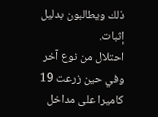ذلك ويطالبون بدليل إثبات.
احتلال من نوع آخر
وفي حين زرعت 19 كاميرا على مداخل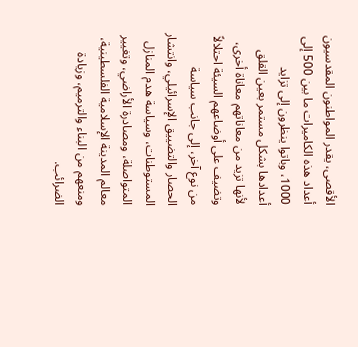الأقصى، يقدر المواطنون المقدسيون أعداد هذه الكاميرات ما بين 500 إلى 1000، وباتوا ينظرون إلى تزايد أعدادها بشكل مستمر بعين القلق لأنها تزيد من معاناتهم معاناة أخرى، وتضيف على أوضاعهم السيئة احتلالاً من نوع آخر، إلى جانب سياسة الحصار والتضييق الإسرائيلي، وانتشار المستوطنات، وسياسة هدم المنازل المتواصلة، ومصادرة الأراضي، وتغيير معالم المدينة الإسلامية الفلسطينية، ومنعهم من البناء والترميم، وزيادة الضرائب.